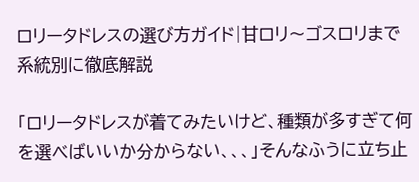ロリータドレスの選び方ガイド|甘ロリ〜ゴスロリまで系統別に徹底解説

「ロリータドレスが着てみたいけど、種類が多すぎて何を選べばいいか分からない、、、」そんなふうに立ち止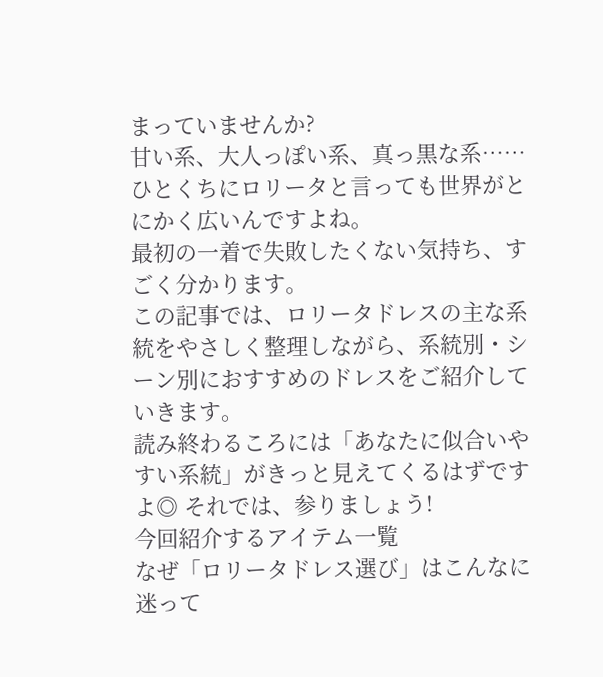まっていませんか?
甘い系、大人っぽい系、真っ黒な系……ひとくちにロリータと言っても世界がとにかく広いんですよね。
最初の一着で失敗したくない気持ち、すごく分かります。
この記事では、ロリータドレスの主な系統をやさしく整理しながら、系統別・シーン別におすすめのドレスをご紹介していきます。
読み終わるころには「あなたに似合いやすい系統」がきっと見えてくるはずですよ◎ それでは、参りましょう!
今回紹介するアイテム一覧
なぜ「ロリータドレス選び」はこんなに迷って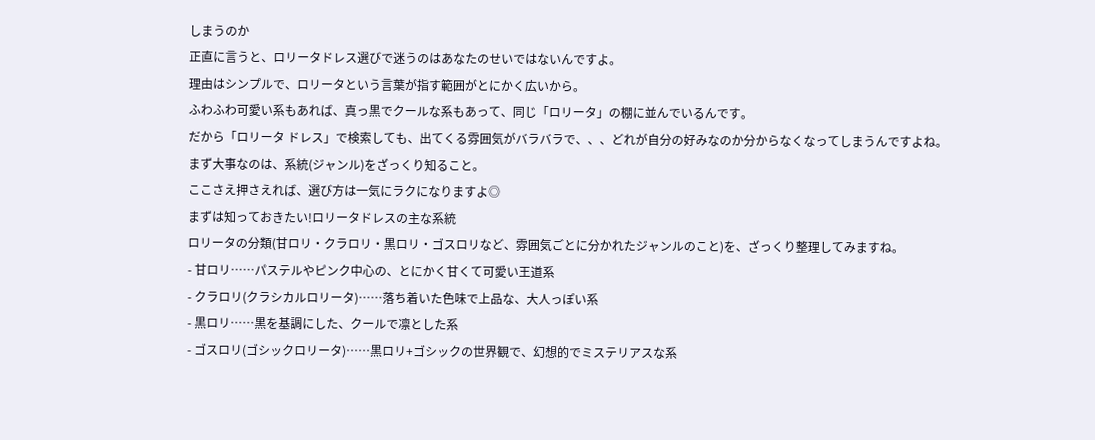しまうのか
正直に言うと、ロリータドレス選びで迷うのはあなたのせいではないんですよ。
理由はシンプルで、ロリータという言葉が指す範囲がとにかく広いから。
ふわふわ可愛い系もあれば、真っ黒でクールな系もあって、同じ「ロリータ」の棚に並んでいるんです。
だから「ロリータ ドレス」で検索しても、出てくる雰囲気がバラバラで、、、どれが自分の好みなのか分からなくなってしまうんですよね。
まず大事なのは、系統(ジャンル)をざっくり知ること。
ここさえ押さえれば、選び方は一気にラクになりますよ◎
まずは知っておきたい!ロリータドレスの主な系統
ロリータの分類(甘ロリ・クラロリ・黒ロリ・ゴスロリなど、雰囲気ごとに分かれたジャンルのこと)を、ざっくり整理してみますね。
- 甘ロリ……パステルやピンク中心の、とにかく甘くて可愛い王道系
- クラロリ(クラシカルロリータ)……落ち着いた色味で上品な、大人っぽい系
- 黒ロリ……黒を基調にした、クールで凛とした系
- ゴスロリ(ゴシックロリータ)……黒ロリ+ゴシックの世界観で、幻想的でミステリアスな系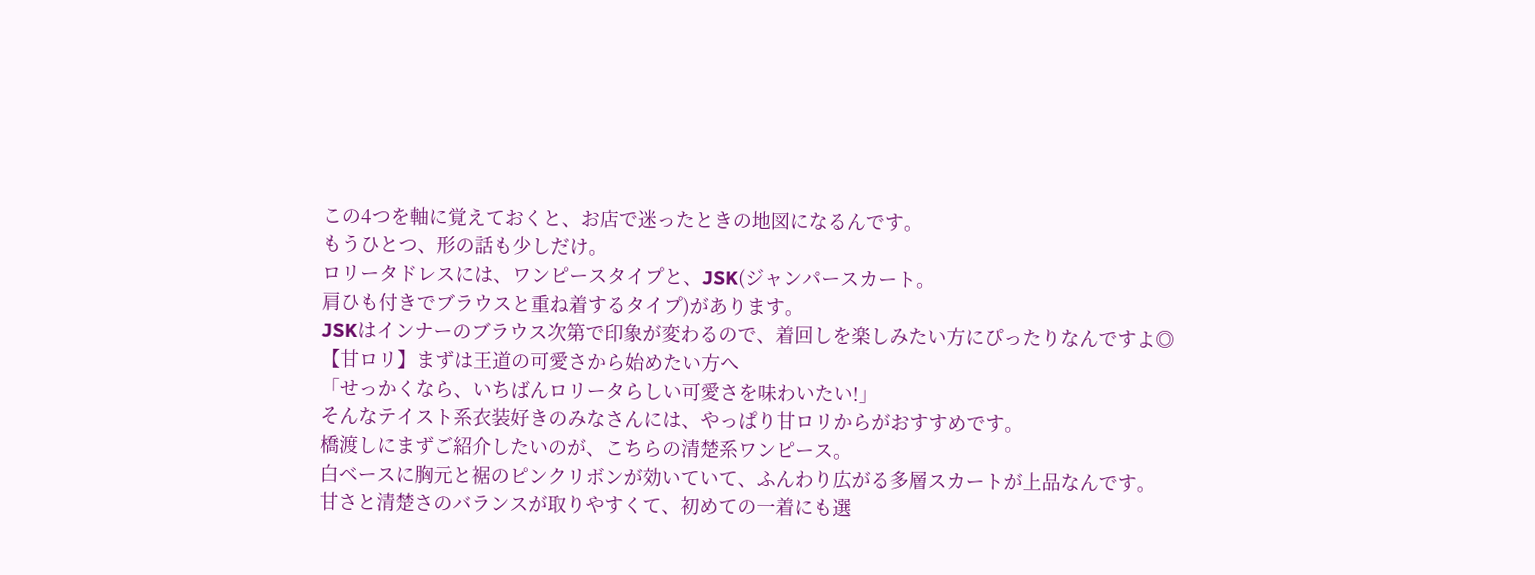この4つを軸に覚えておくと、お店で迷ったときの地図になるんです。
もうひとつ、形の話も少しだけ。
ロリータドレスには、ワンピースタイプと、JSK(ジャンパースカート。
肩ひも付きでブラウスと重ね着するタイプ)があります。
JSKはインナーのブラウス次第で印象が変わるので、着回しを楽しみたい方にぴったりなんですよ◎
【甘ロリ】まずは王道の可愛さから始めたい方へ
「せっかくなら、いちばんロリータらしい可愛さを味わいたい!」
そんなテイスト系衣装好きのみなさんには、やっぱり甘ロリからがおすすめです。
橋渡しにまずご紹介したいのが、こちらの清楚系ワンピース。
白ベースに胸元と裾のピンクリボンが効いていて、ふんわり広がる多層スカートが上品なんです。
甘さと清楚さのバランスが取りやすくて、初めての一着にも選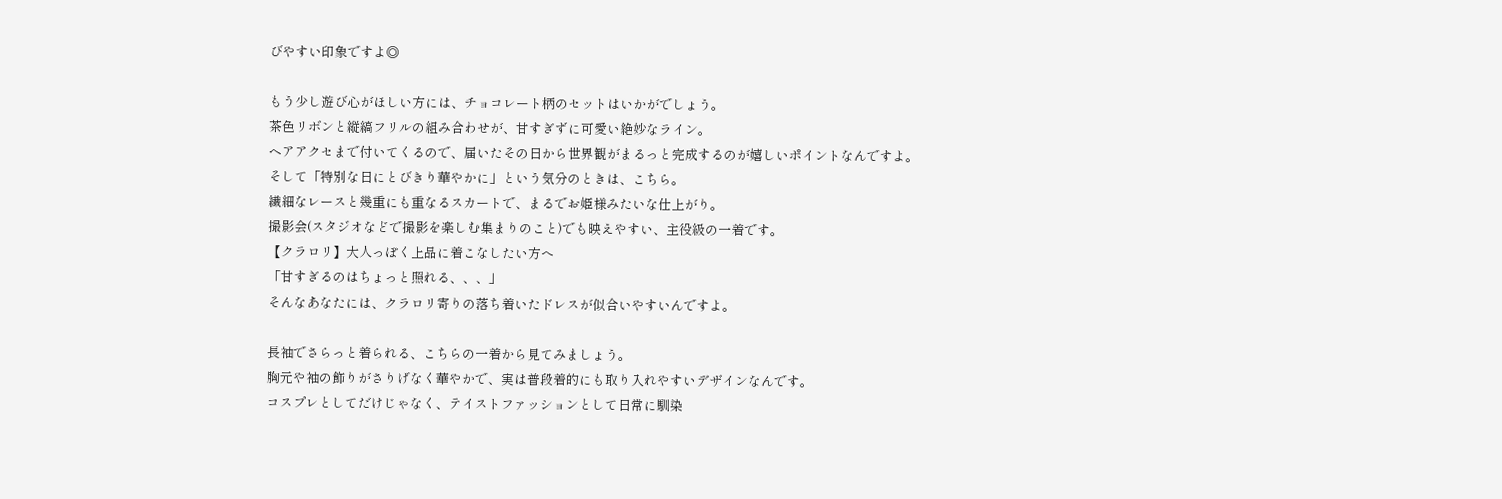びやすい印象ですよ◎

もう少し遊び心がほしい方には、チョコレート柄のセットはいかがでしょう。
茶色リボンと縦縞フリルの組み合わせが、甘すぎずに可愛い絶妙なライン。
ヘアアクセまで付いてくるので、届いたその日から世界観がまるっと完成するのが嬉しいポイントなんですよ。
そして「特別な日にとびきり華やかに」という気分のときは、こちら。
繊細なレースと幾重にも重なるスカートで、まるでお姫様みたいな仕上がり。
撮影会(スタジオなどで撮影を楽しむ集まりのこと)でも映えやすい、主役級の一着です。
【クラロリ】大人っぽく上品に着こなしたい方へ
「甘すぎるのはちょっと照れる、、、」
そんなあなたには、クラロリ寄りの落ち着いたドレスが似合いやすいんですよ。

長袖でさらっと着られる、こちらの一着から見てみましょう。
胸元や袖の飾りがさりげなく華やかで、実は普段着的にも取り入れやすいデザインなんです。
コスプレとしてだけじゃなく、テイストファッションとして日常に馴染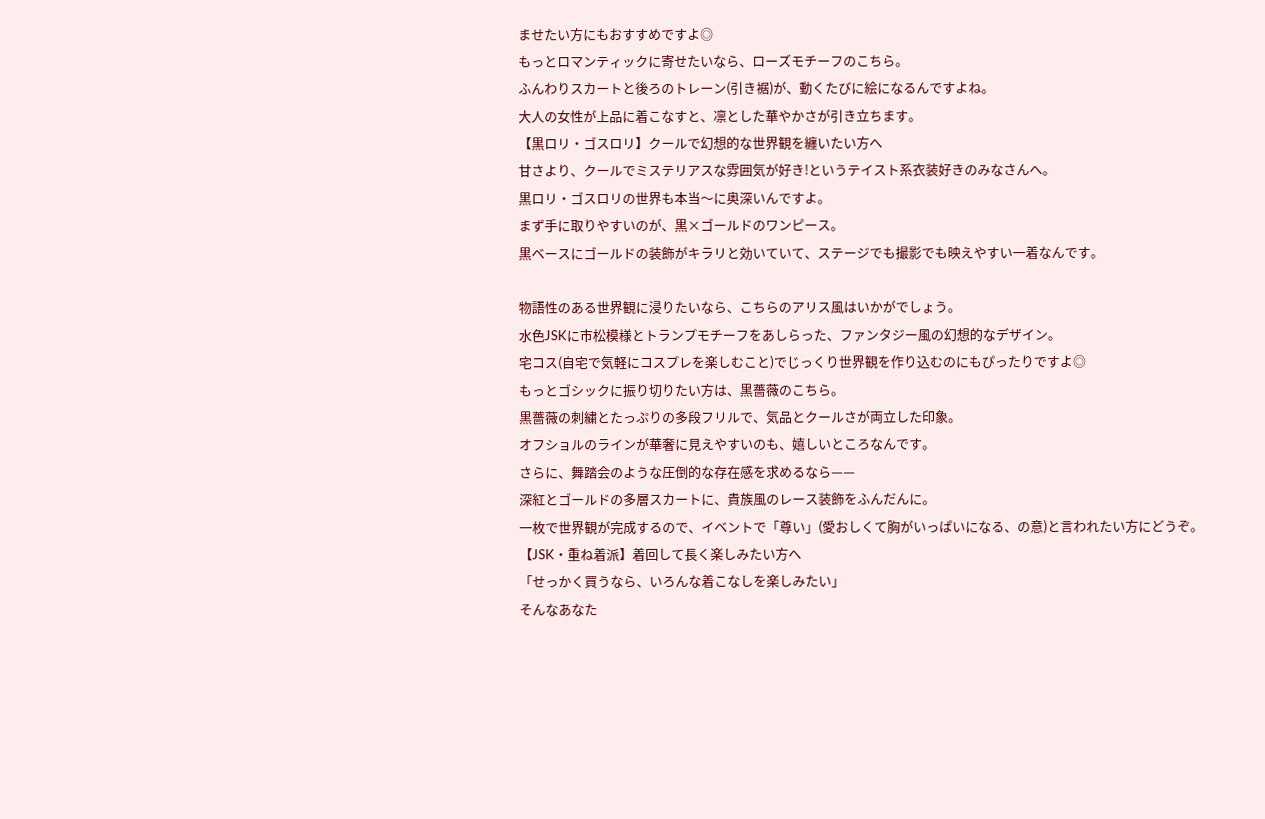ませたい方にもおすすめですよ◎
もっとロマンティックに寄せたいなら、ローズモチーフのこちら。
ふんわりスカートと後ろのトレーン(引き裾)が、動くたびに絵になるんですよね。
大人の女性が上品に着こなすと、凛とした華やかさが引き立ちます。
【黒ロリ・ゴスロリ】クールで幻想的な世界観を纏いたい方へ
甘さより、クールでミステリアスな雰囲気が好き!というテイスト系衣装好きのみなさんへ。
黒ロリ・ゴスロリの世界も本当〜に奥深いんですよ。
まず手に取りやすいのが、黒×ゴールドのワンピース。
黒ベースにゴールドの装飾がキラリと効いていて、ステージでも撮影でも映えやすい一着なんです。

物語性のある世界観に浸りたいなら、こちらのアリス風はいかがでしょう。
水色JSKに市松模様とトランプモチーフをあしらった、ファンタジー風の幻想的なデザイン。
宅コス(自宅で気軽にコスプレを楽しむこと)でじっくり世界観を作り込むのにもぴったりですよ◎
もっとゴシックに振り切りたい方は、黒薔薇のこちら。
黒薔薇の刺繍とたっぷりの多段フリルで、気品とクールさが両立した印象。
オフショルのラインが華奢に見えやすいのも、嬉しいところなんです。
さらに、舞踏会のような圧倒的な存在感を求めるなら——
深紅とゴールドの多層スカートに、貴族風のレース装飾をふんだんに。
一枚で世界観が完成するので、イベントで「尊い」(愛おしくて胸がいっぱいになる、の意)と言われたい方にどうぞ。
【JSK・重ね着派】着回して長く楽しみたい方へ
「せっかく買うなら、いろんな着こなしを楽しみたい」
そんなあなた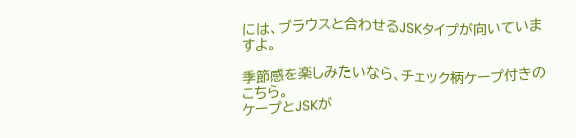には、ブラウスと合わせるJSKタイプが向いていますよ。

季節感を楽しみたいなら、チェック柄ケープ付きのこちら。
ケープとJSKが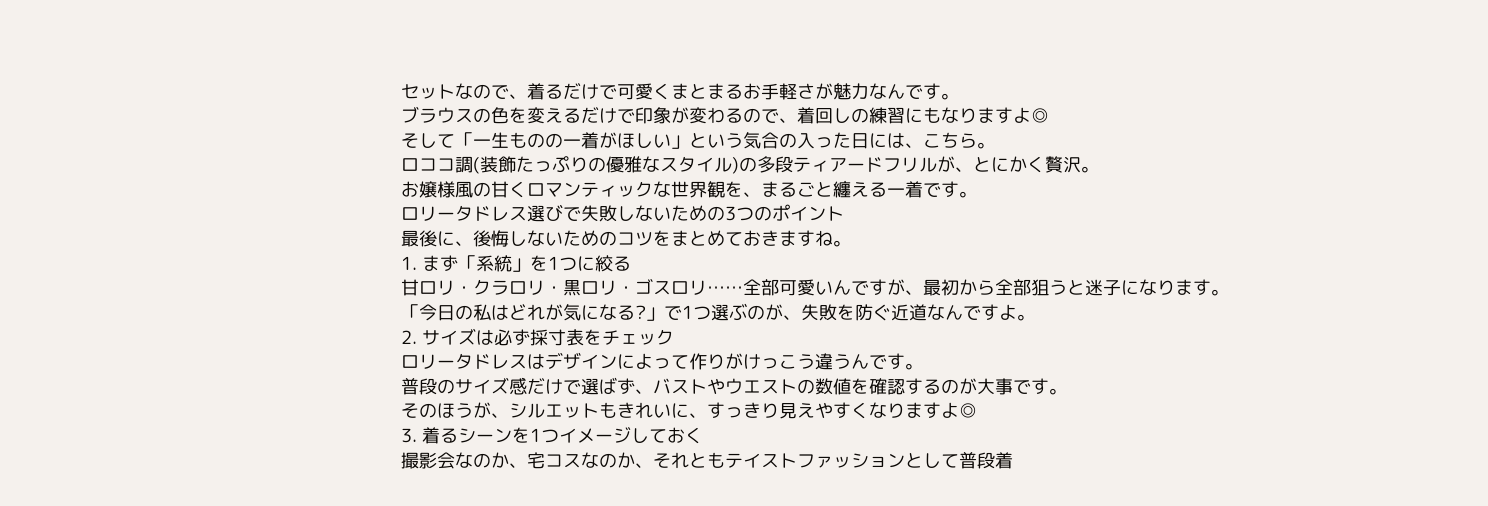セットなので、着るだけで可愛くまとまるお手軽さが魅力なんです。
ブラウスの色を変えるだけで印象が変わるので、着回しの練習にもなりますよ◎
そして「一生ものの一着がほしい」という気合の入った日には、こちら。
ロココ調(装飾たっぷりの優雅なスタイル)の多段ティアードフリルが、とにかく贅沢。
お嬢様風の甘くロマンティックな世界観を、まるごと纏える一着です。
ロリータドレス選びで失敗しないための3つのポイント
最後に、後悔しないためのコツをまとめておきますね。
1. まず「系統」を1つに絞る
甘ロリ・クラロリ・黒ロリ・ゴスロリ……全部可愛いんですが、最初から全部狙うと迷子になります。
「今日の私はどれが気になる?」で1つ選ぶのが、失敗を防ぐ近道なんですよ。
2. サイズは必ず採寸表をチェック
ロリータドレスはデザインによって作りがけっこう違うんです。
普段のサイズ感だけで選ばず、バストやウエストの数値を確認するのが大事です。
そのほうが、シルエットもきれいに、すっきり見えやすくなりますよ◎
3. 着るシーンを1つイメージしておく
撮影会なのか、宅コスなのか、それともテイストファッションとして普段着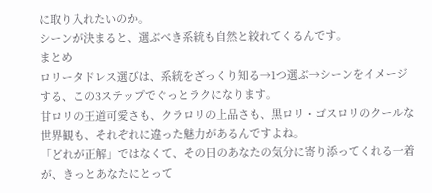に取り入れたいのか。
シーンが決まると、選ぶべき系統も自然と絞れてくるんです。
まとめ
ロリータドレス選びは、系統をざっくり知る→1つ選ぶ→シーンをイメージする、この3ステップでぐっとラクになります。
甘ロリの王道可愛さも、クラロリの上品さも、黒ロリ・ゴスロリのクールな世界観も、それぞれに違った魅力があるんですよね。
「どれが正解」ではなくて、その日のあなたの気分に寄り添ってくれる一着が、きっとあなたにとって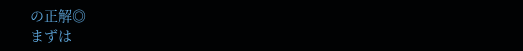の正解◎
まずは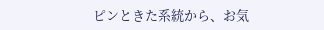ピンときた系統から、お気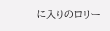に入りのロリー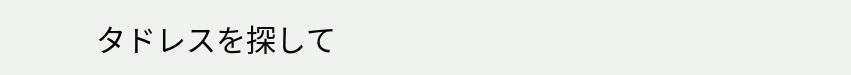タドレスを探して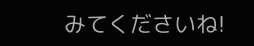みてくださいね!